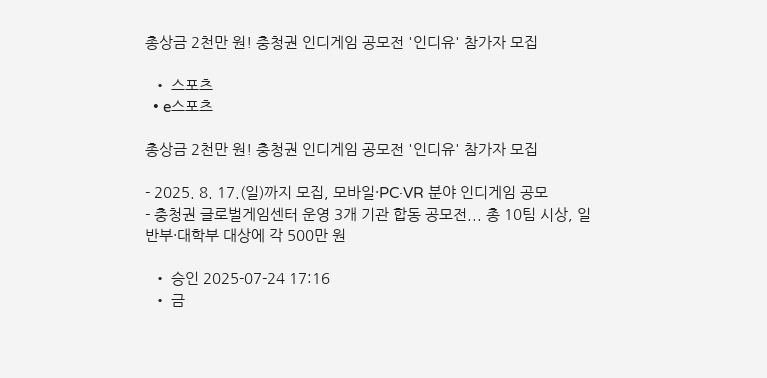총상금 2천만 원! 충청권 인디게임 공모전 '인디유' 참가자 모집

  • 스포츠
  • e스포츠

총상금 2천만 원! 충청권 인디게임 공모전 '인디유' 참가자 모집

- 2025. 8. 17.(일)까지 모집, 모바일·PC·VR 분야 인디게임 공모
- 충청권 글로벌게임센터 운영 3개 기관 합동 공모전... 총 10팀 시상, 일반부·대학부 대상에 각 500만 원

  • 승인 2025-07-24 17:16
  • 금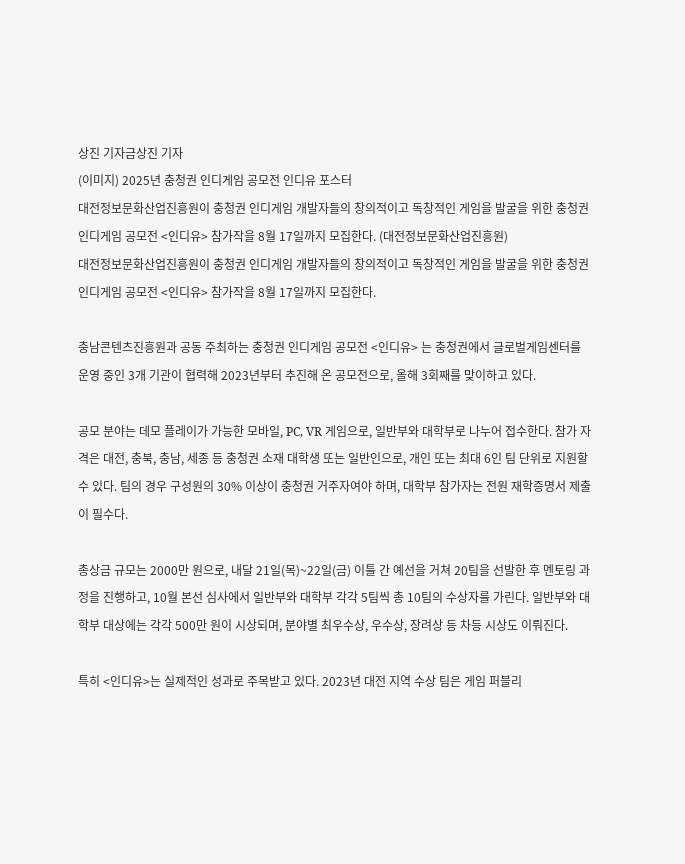상진 기자금상진 기자
(이미지) 2025년 충청권 인디게임 공모전 인디유 포스터
대전정보문화산업진흥원이 충청권 인디게임 개발자들의 창의적이고 독창적인 게임을 발굴을 위한 충청권 인디게임 공모전 <인디유> 참가작을 8월 17일까지 모집한다. (대전정보문화산업진흥원)
대전정보문화산업진흥원이 충청권 인디게임 개발자들의 창의적이고 독창적인 게임을 발굴을 위한 충청권 인디게임 공모전 <인디유> 참가작을 8월 17일까지 모집한다.

충남콘텐츠진흥원과 공동 주최하는 충청권 인디게임 공모전 <인디유> 는 충청권에서 글로벌게임센터를 운영 중인 3개 기관이 협력해 2023년부터 추진해 온 공모전으로, 올해 3회째를 맞이하고 있다.

공모 분야는 데모 플레이가 가능한 모바일, PC, VR 게임으로, 일반부와 대학부로 나누어 접수한다. 참가 자격은 대전, 충북, 충남, 세종 등 충청권 소재 대학생 또는 일반인으로, 개인 또는 최대 6인 팀 단위로 지원할 수 있다. 팀의 경우 구성원의 30% 이상이 충청권 거주자여야 하며, 대학부 참가자는 전원 재학증명서 제출이 필수다.

총상금 규모는 2000만 원으로, 내달 21일(목)~22일(금) 이틀 간 예선을 거쳐 20팀을 선발한 후 멘토링 과정을 진행하고, 10월 본선 심사에서 일반부와 대학부 각각 5팀씩 총 10팀의 수상자를 가린다. 일반부와 대학부 대상에는 각각 500만 원이 시상되며, 분야별 최우수상, 우수상, 장려상 등 차등 시상도 이뤄진다.

특히 <인디유>는 실제적인 성과로 주목받고 있다. 2023년 대전 지역 수상 팀은 게임 퍼블리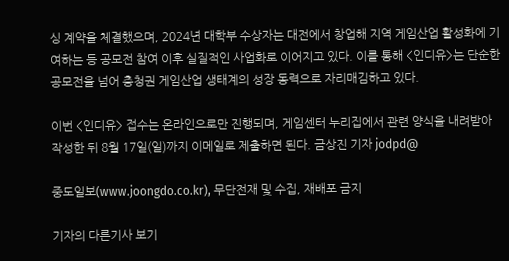싱 계약을 체결했으며, 2024년 대학부 수상자는 대전에서 창업해 지역 게임산업 활성화에 기여하는 등 공모전 참여 이후 실질적인 사업화로 이어지고 있다. 이를 통해 <인디유>는 단순한 공모전을 넘어 충청권 게임산업 생태계의 성장 동력으로 자리매김하고 있다.

이번 <인디유> 접수는 온라인으로만 진행되며, 게임센터 누리집에서 관련 양식을 내려받아 작성한 뒤 8월 17일(일)까지 이메일로 제출하면 된다. 금상진 기자 jodpd@

중도일보(www.joongdo.co.kr), 무단전재 및 수집, 재배포 금지

기자의 다른기사 보기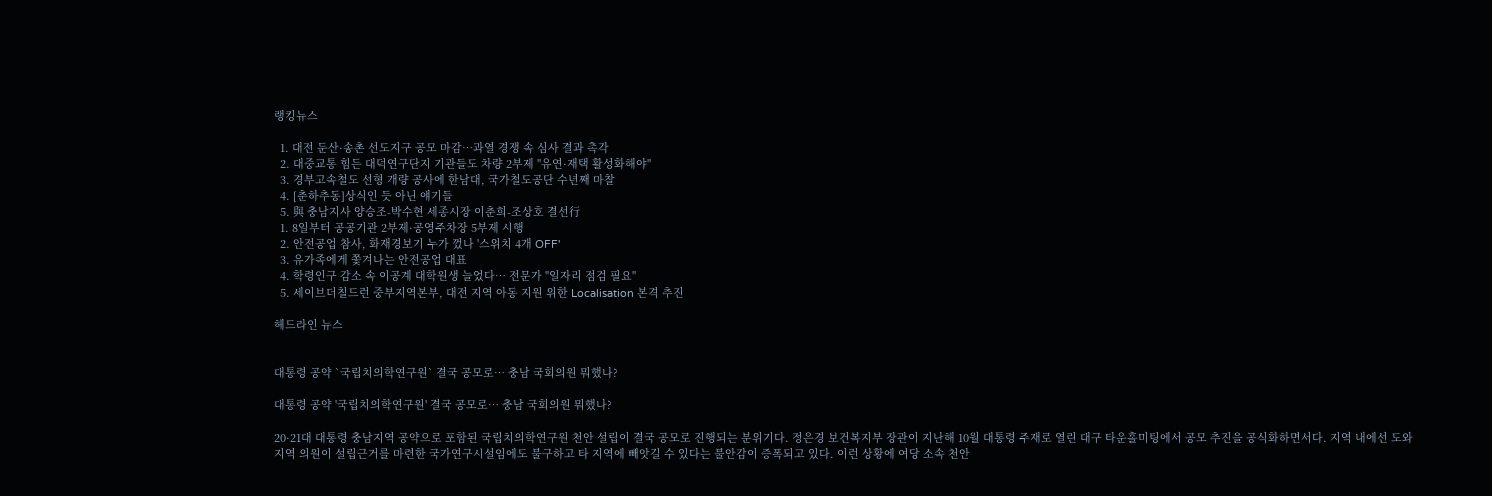랭킹뉴스

  1. 대전 둔산·송촌 선도지구 공모 마감…과열 경쟁 속 심사 결과 촉각
  2. 대중교통 힘든 대덕연구단지 기관들도 차량 2부제 "유연·재택 활성화해야"
  3. 경부고속철도 선형 개량 공사에 한남대, 국가철도공단 수년째 마찰
  4. [춘하추동]상식인 듯 아닌 얘기들
  5. 與 충남지사 양승조-박수현 세종시장 이춘희-조상호 결선行
  1. 8일부터 공공기관 2부제·공영주차장 5부제 시행
  2. 안전공업 참사, 화재경보기 누가 껐나 '스위치 4개 OFF'
  3. 유가족에게 쫓겨나는 안전공업 대표
  4. 학령인구 감소 속 이공계 대학원생 늘었다… 전문가 "일자리 점검 필요"
  5. 세이브더칠드런 중부지역본부, 대전 지역 아동 지원 위한 Localisation 본격 추진

헤드라인 뉴스


대통령 공약 `국립치의학연구원` 결국 공모로… 충남 국회의원 뭐했나?

대통령 공약 '국립치의학연구원' 결국 공모로… 충남 국회의원 뭐했나?

20·21대 대통령 충남지역 공약으로 포함된 국립치의학연구원 천안 설립이 결국 공모로 진행되는 분위기다. 정은경 보건복지부 장관이 지난해 10월 대통령 주재로 열린 대구 타운홀미팅에서 공모 추진을 공식화하면서다. 지역 내에선 도와 지역 의원이 설립근거를 마련한 국가연구시설임에도 불구하고 타 지역에 빼앗길 수 있다는 불안감이 증폭되고 있다. 이런 상황에 여당 소속 천안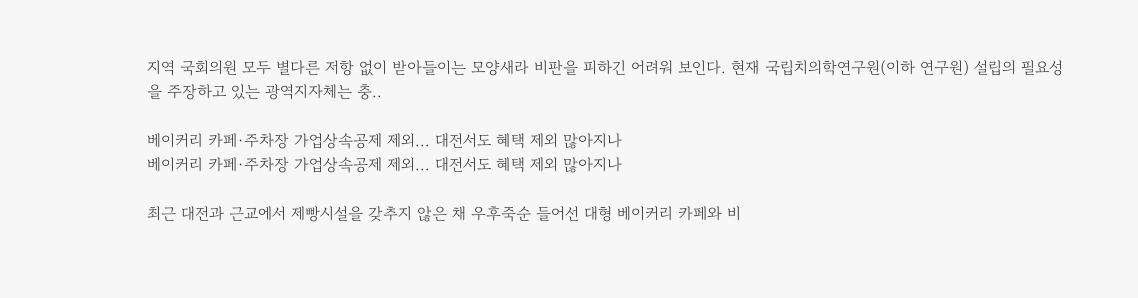지역 국회의원 모두 별다른 저항 없이 받아들이는 모양새라 비판을 피하긴 어려워 보인다. 현재 국립치의학연구원(이하 연구원) 설립의 필요성을 주장하고 있는 광역지자체는 충..

베이커리 카페·주차장 가업상속공제 제외... 대전서도 혜택 제외 많아지나
베이커리 카페·주차장 가업상속공제 제외... 대전서도 혜택 제외 많아지나

최근 대전과 근교에서 제빵시설을 갖추지 않은 채 우후죽순 들어선 대형 베이커리 카페와 비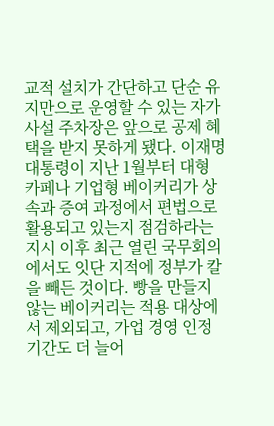교적 설치가 간단하고 단순 유지만으로 운영할 수 있는 자가 사설 주차장은 앞으로 공제 혜택을 받지 못하게 됐다. 이재명 대통령이 지난 1월부터 대형 카페나 기업형 베이커리가 상속과 증여 과정에서 편법으로 활용되고 있는지 점검하라는 지시 이후 최근 열린 국무회의에서도 잇단 지적에 정부가 칼을 빼든 것이다. 빵을 만들지 않는 베이커리는 적용 대상에서 제외되고, 가업 경영 인정 기간도 더 늘어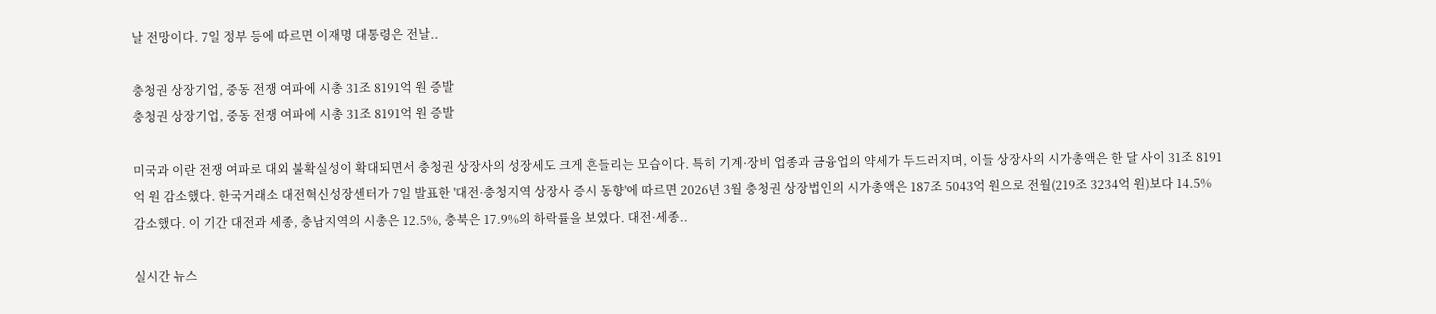날 전망이다. 7일 정부 등에 따르면 이재명 대통령은 전날..

충청권 상장기업, 중동 전쟁 여파에 시총 31조 8191억 원 증발
충청권 상장기업, 중동 전쟁 여파에 시총 31조 8191억 원 증발

미국과 이란 전쟁 여파로 대외 불확실성이 확대되면서 충청권 상장사의 성장세도 크게 흔들리는 모습이다. 특히 기계·장비 업종과 금융업의 약세가 두드러지며, 이들 상장사의 시가총액은 한 달 사이 31조 8191억 원 감소했다. 한국거래소 대전혁신성장센터가 7일 발표한 '대전·충청지역 상장사 증시 동향'에 따르면 2026년 3월 충청권 상장법인의 시가총액은 187조 5043억 원으로 전월(219조 3234억 원)보다 14.5% 감소했다. 이 기간 대전과 세종, 충남지역의 시총은 12.5%, 충북은 17.9%의 하락률을 보였다. 대전·세종..

실시간 뉴스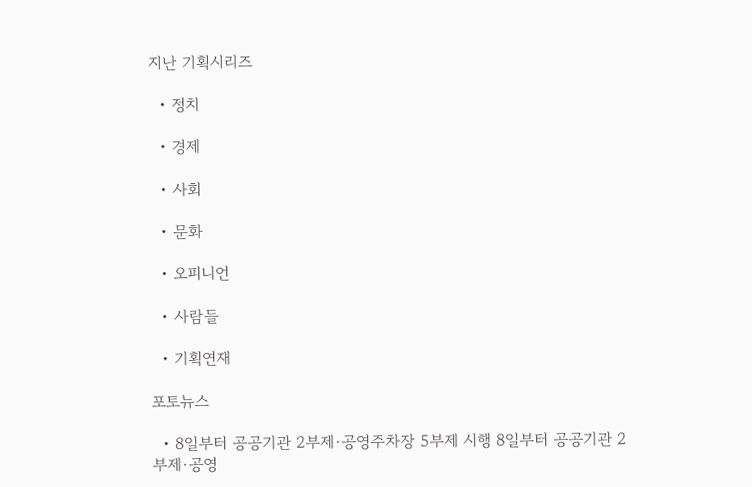지난 기획시리즈

  • 정치

  • 경제

  • 사회

  • 문화

  • 오피니언

  • 사람들

  • 기획연재

포토뉴스

  • 8일부터 공공기관 2부제·공영주차장 5부제 시행 8일부터 공공기관 2부제·공영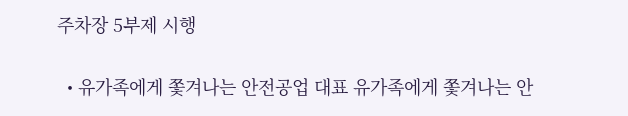주차장 5부제 시행

  • 유가족에게 쫓겨나는 안전공업 대표 유가족에게 쫓겨나는 안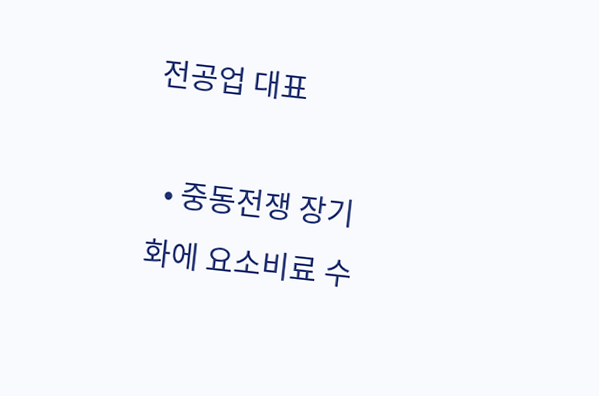전공업 대표

  • 중동전쟁 장기화에 요소비료 수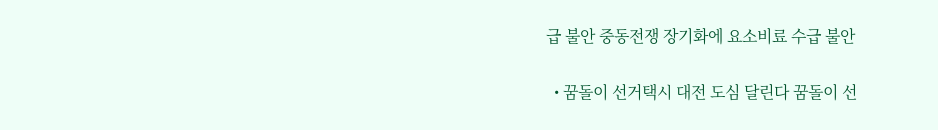급 불안 중동전쟁 장기화에 요소비료 수급 불안

  • 꿈돌이 선거택시 대전 도심 달린다 꿈돌이 선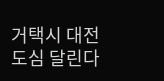거택시 대전 도심 달린다